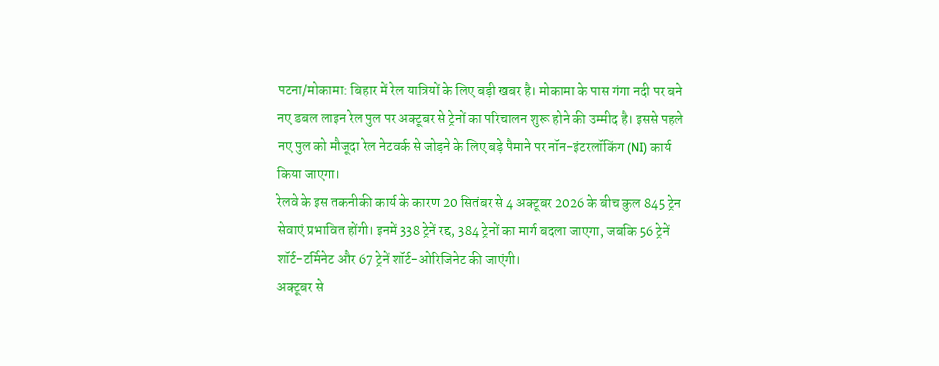पटना/मोकामा: बिहार में रेल यात्रियों के लिए बड़ी खबर है। मोकामा के पास गंगा नदी पर बने नए डबल लाइन रेल पुल पर अक्टूबर से ट्रेनों का परिचालन शुरू होने की उम्मीद है। इससे पहले नए पुल को मौजूदा रेल नेटवर्क से जोड़ने के लिए बड़े पैमाने पर नॉन-इंटरलॉकिंग (NI) कार्य किया जाएगा।
रेलवे के इस तकनीकी कार्य के कारण 20 सितंबर से 4 अक्टूबर 2026 के बीच कुल 845 ट्रेन सेवाएं प्रभावित होंगी। इनमें 338 ट्रेनें रद्द, 384 ट्रेनों का मार्ग बदला जाएगा, जबकि 56 ट्रेनें शॉर्ट-टर्मिनेट और 67 ट्रेनें शॉर्ट-ओरिजिनेट की जाएंगी।
अक्टूबर से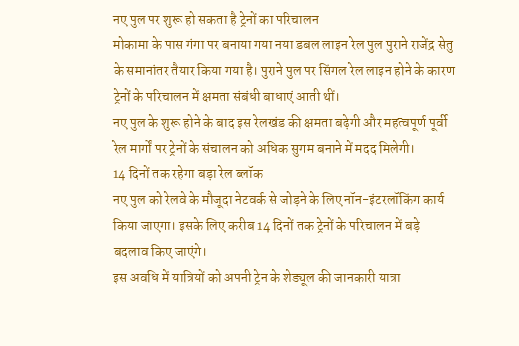नए पुल पर शुरू हो सकता है ट्रेनों का परिचालन
मोकामा के पास गंगा पर बनाया गया नया डबल लाइन रेल पुल पुराने राजेंद्र सेतु के समानांतर तैयार किया गया है। पुराने पुल पर सिंगल रेल लाइन होने के कारण ट्रेनों के परिचालन में क्षमता संबंधी बाधाएं आती थीं।
नए पुल के शुरू होने के बाद इस रेलखंड की क्षमता बढ़ेगी और महत्वपूर्ण पूर्वी रेल मार्गों पर ट्रेनों के संचालन को अधिक सुगम बनाने में मदद मिलेगी।
14 दिनों तक रहेगा बड़ा रेल ब्लॉक
नए पुल को रेलवे के मौजूदा नेटवर्क से जोड़ने के लिए नॉन-इंटरलॉकिंग कार्य किया जाएगा। इसके लिए करीब 14 दिनों तक ट्रेनों के परिचालन में बड़े बदलाव किए जाएंगे।
इस अवधि में यात्रियों को अपनी ट्रेन के शेड्यूल की जानकारी यात्रा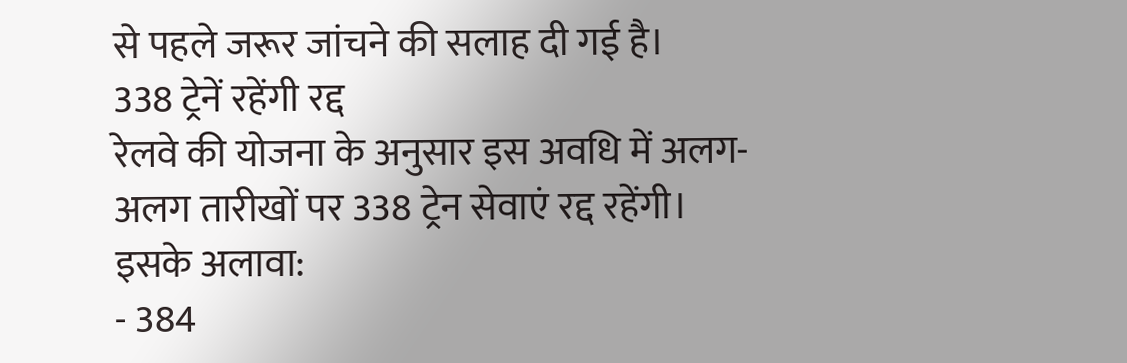से पहले जरूर जांचने की सलाह दी गई है।
338 ट्रेनें रहेंगी रद्द
रेलवे की योजना के अनुसार इस अवधि में अलग-अलग तारीखों पर 338 ट्रेन सेवाएं रद्द रहेंगी।
इसके अलावा:
- 384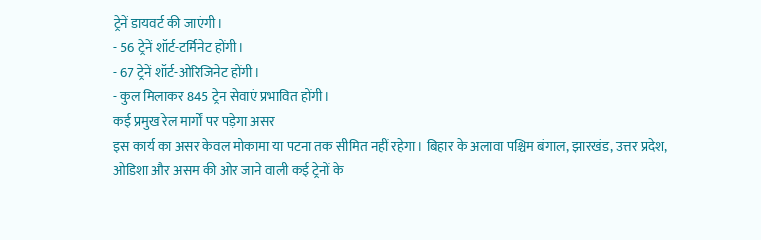ट्रेनें डायवर्ट की जाएंगी।
- 56 ट्रेनें शॉर्ट-टर्मिनेट होंगी।
- 67 ट्रेनें शॉर्ट-ओरिजिनेट होंगी।
- कुल मिलाकर 845 ट्रेन सेवाएं प्रभावित होंगी।
कई प्रमुख रेल मार्गों पर पड़ेगा असर
इस कार्य का असर केवल मोकामा या पटना तक सीमित नहीं रहेगा। बिहार के अलावा पश्चिम बंगाल, झारखंड, उत्तर प्रदेश, ओडिशा और असम की ओर जाने वाली कई ट्रेनों के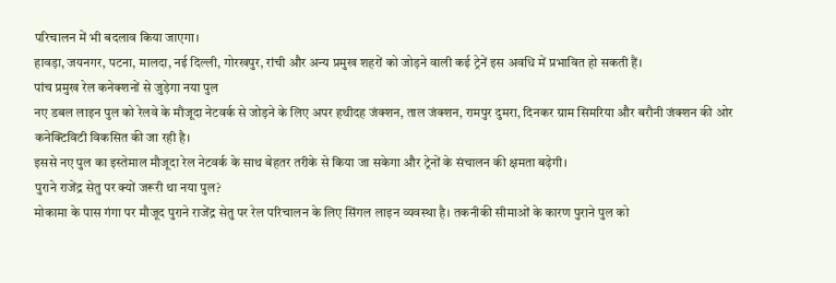परिचालन में भी बदलाव किया जाएगा।
हावड़ा, जयनगर, पटना, मालदा, नई दिल्ली, गोरखपुर, रांची और अन्य प्रमुख शहरों को जोड़ने वाली कई ट्रेनें इस अवधि में प्रभावित हो सकती हैं।
पांच प्रमुख रेल कनेक्शनों से जुड़ेगा नया पुल
नए डबल लाइन पुल को रेलवे के मौजूदा नेटवर्क से जोड़ने के लिए अपर हथीदह जंक्शन, ताल जंक्शन, रामपुर दुमरा, दिनकर ग्राम सिमरिया और बरौनी जंक्शन की ओर कनेक्टिविटी विकसित की जा रही है।
इससे नए पुल का इस्तेमाल मौजूदा रेल नेटवर्क के साथ बेहतर तरीके से किया जा सकेगा और ट्रेनों के संचालन की क्षमता बढ़ेगी।
पुराने राजेंद्र सेतु पर क्यों जरूरी था नया पुल?
मोकामा के पास गंगा पर मौजूद पुराने राजेंद्र सेतु पर रेल परिचालन के लिए सिंगल लाइन व्यवस्था है। तकनीकी सीमाओं के कारण पुराने पुल को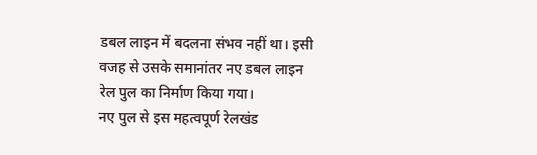डबल लाइन में बदलना संभव नहीं था। इसी वजह से उसके समानांतर नए डबल लाइन रेल पुल का निर्माण किया गया।
नए पुल से इस महत्वपूर्ण रेलखंड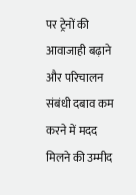पर ट्रेनों की आवाजाही बढ़ाने और परिचालन संबंधी दबाव कम करने में मदद मिलने की उम्मीद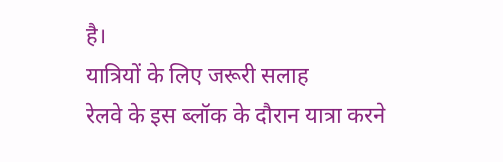है।
यात्रियों के लिए जरूरी सलाह
रेलवे के इस ब्लॉक के दौरान यात्रा करने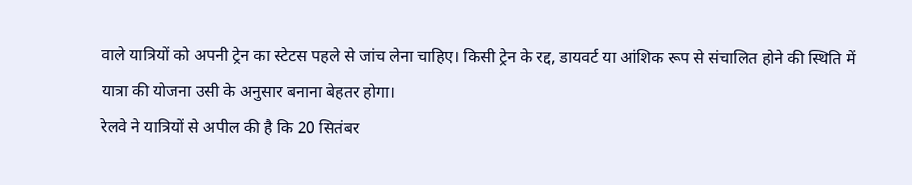वाले यात्रियों को अपनी ट्रेन का स्टेटस पहले से जांच लेना चाहिए। किसी ट्रेन के रद्द, डायवर्ट या आंशिक रूप से संचालित होने की स्थिति में यात्रा की योजना उसी के अनुसार बनाना बेहतर होगा।
रेलवे ने यात्रियों से अपील की है कि 20 सितंबर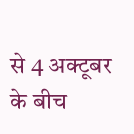से 4 अक्टूबर के बीच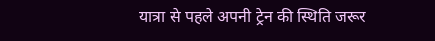यात्रा से पहले अपनी ट्रेन की स्थिति जरूर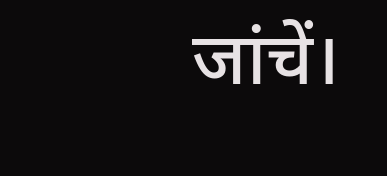जांचें।